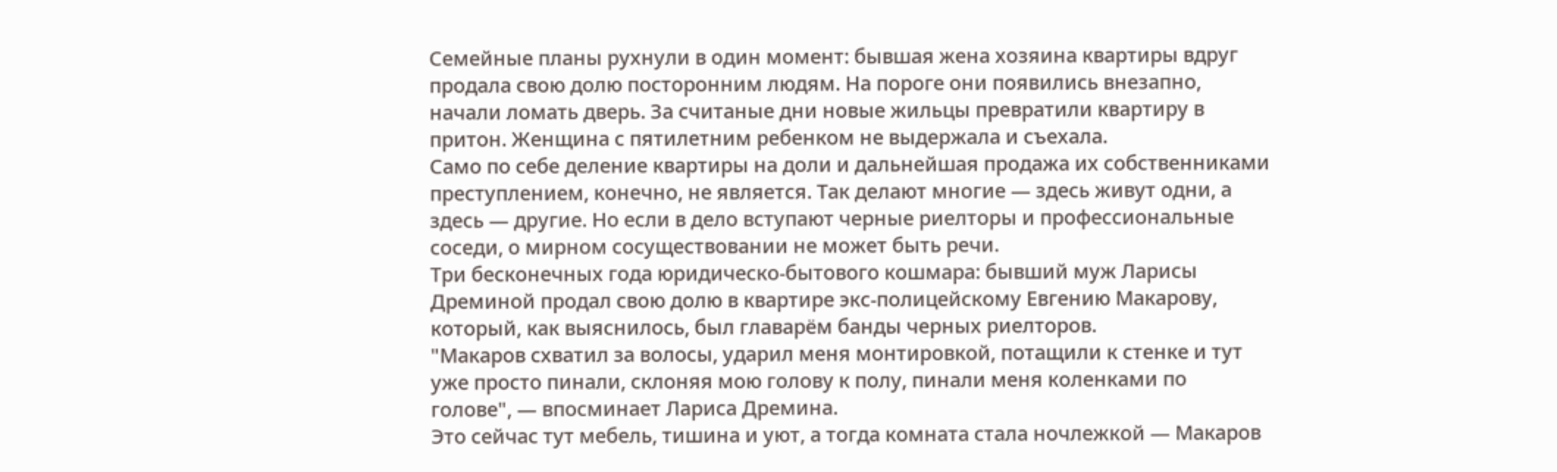Семейные планы рухнули в один момент: бывшая жена хозяина квартиры вдруг продала свою долю посторонним людям. На пороге они появились внезапно, начали ломать дверь. За считаные дни новые жильцы превратили квартиру в притон. Женщина с пятилетним ребенком не выдержала и съехала.
Само по себе деление квартиры на доли и дальнейшая продажа их собственниками преступлением, конечно, не является. Так делают многие — здесь живут одни, а здесь — другие. Но если в дело вступают черные риелторы и профессиональные соседи, о мирном сосуществовании не может быть речи.
Три бесконечных года юридическо-бытового кошмара: бывший муж Ларисы Дреминой продал свою долю в квартире экс-полицейскому Евгению Макарову, который, как выяснилось, был главарём банды черных риелторов.
"Макаров схватил за волосы, ударил меня монтировкой, потащили к стенке и тут уже просто пинали, склоняя мою голову к полу, пинали меня коленками по голове", — впосминает Лариса Дремина.
Это сейчас тут мебель, тишина и уют, а тогда комната стала ночлежкой — Макаров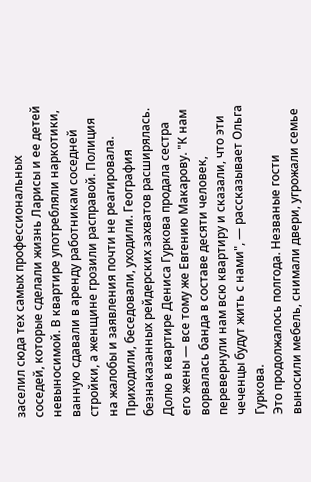заселил сюда тех самых профессиональных соседей, которые сделали жизнь Ларисы и ее детей невыносимой. В квартире употребляли наркотики, ванную сдавали в аренду работникам соседней стройки, а женщине грозили расправой. Полиция на жалобы и заявления почти не реагировала. Приходили, беседовали, уходили. География безнаказанных рейдерских захватов расширялась.
Долю в квартире Дениса Гуркова продала сестра его жены — все тому же Евгению Макарову. "К нам ворвалась банда в составе десяти человек, перевернули нам всю квартиру и сказали, что эти чеченцы будут жить с нами", — рассказывает Ольга Гуркова.
Это продолжалось полгода. Незваные гости выносили мебель, снимали двери, угрожали семье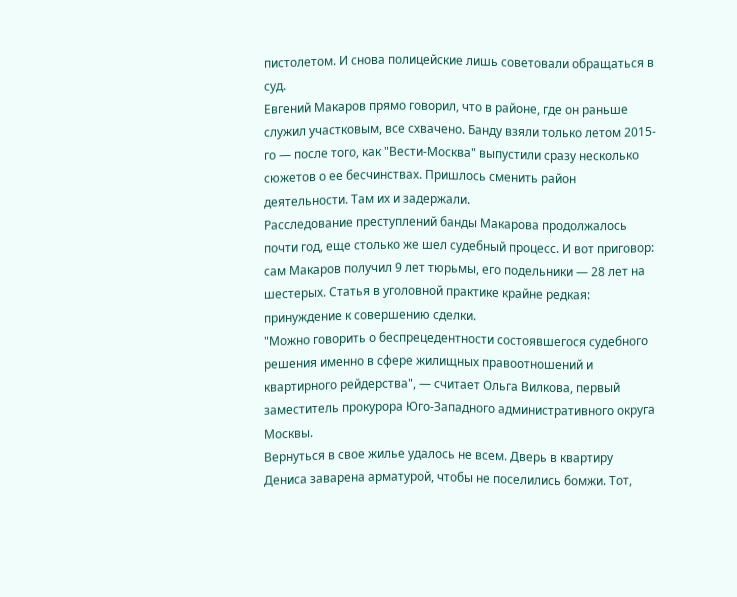пистолетом. И снова полицейские лишь советовали обращаться в суд.
Евгений Макаров прямо говорил, что в районе, где он раньше служил участковым, все схвачено. Банду взяли только летом 2015-го — после того, как "Вести-Москва" выпустили сразу несколько сюжетов о ее бесчинствах. Пришлось сменить район деятельности. Там их и задержали.
Расследование преступлений банды Макарова продолжалось почти год, еще столько же шел судебный процесс. И вот приговор: сам Макаров получил 9 лет тюрьмы, его подельники — 28 лет на шестерых. Статья в уголовной практике крайне редкая: принуждение к совершению сделки.
"Можно говорить о беспрецедентности состоявшегося судебного решения именно в сфере жилищных правоотношений и квартирного рейдерства", — считает Ольга Вилкова, первый заместитель прокурора Юго-Западного административного округа Москвы.
Вернуться в свое жилье удалось не всем. Дверь в квартиру Дениса заварена арматурой, чтобы не поселились бомжи. Тот,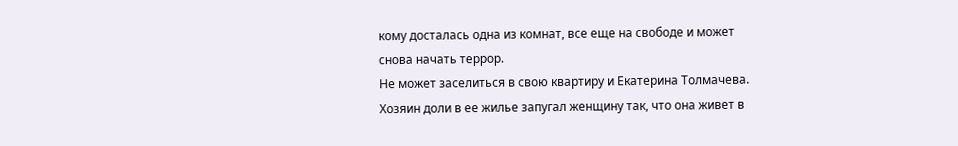кому досталась одна из комнат, все еще на свободе и может снова начать террор.
Не может заселиться в свою квартиру и Екатерина Толмачева. Хозяин доли в ее жилье запугал женщину так, что она живет в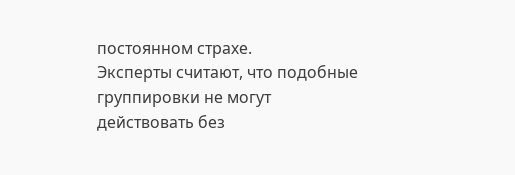постоянном страхе.
Эксперты считают, что подобные группировки не могут действовать без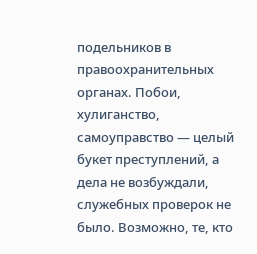подельников в правоохранительных органах. Побои, хулиганство, самоуправство — целый букет преступлений, а дела не возбуждали, служебных проверок не было. Возможно, те, кто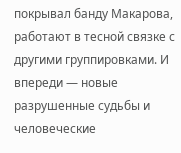покрывал банду Макарова, работают в тесной связке с другими группировками. И впереди — новые разрушенные судьбы и человеческие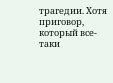трагедии. Хотя приговор, который все-таки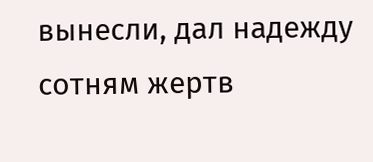вынесли, дал надежду сотням жертв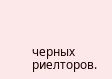черных риелторов.